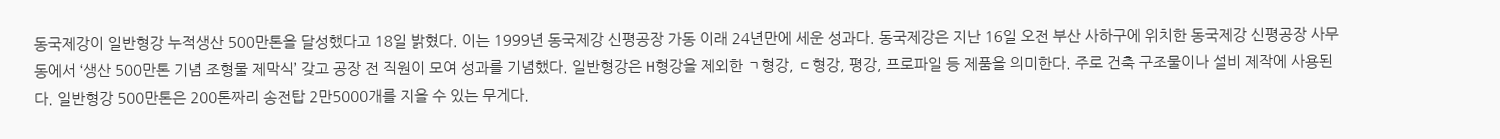동국제강이 일반형강 누적생산 500만톤을 달성했다고 18일 밝혔다. 이는 1999년 동국제강 신평공장 가동 이래 24년만에 세운 성과다. 동국제강은 지난 16일 오전 부산 사하구에 위치한 동국제강 신평공장 사무동에서 ‘생산 500만톤 기념 조형물 제막식’ 갖고 공장 전 직원이 모여 성과를 기념했다. 일반형강은 H형강을 제외한 ㄱ형강, ㄷ형강, 평강, 프로파일 등 제품을 의미한다. 주로 건축 구조물이나 설비 제작에 사용된다. 일반형강 500만톤은 200톤짜리 송전탑 2만5000개를 지을 수 있는 무게다.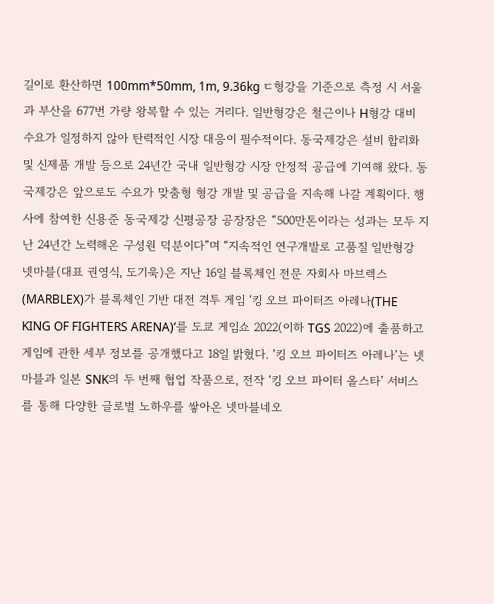길이로 환산하면 100mm*50mm, 1m, 9.36kg ㄷ형강을 기준으로 측정 시 서울과 부산을 677번 가량 왕복할 수 있는 거리다. 일반형강은 철근이나 H형강 대비 수요가 일정하지 않아 탄력적인 시장 대응이 필수적이다. 동국제강은 설비 합리화 및 신제품 개발 등으로 24년간 국내 일반형강 시장 안정적 공급에 기여해 왔다. 동국제강은 앞으로도 수요가 맞춤형 형강 개발 및 공급을 지속해 나갈 계획이다. 행사에 참여한 신용준 동국제강 신평공장 공장장은 “500만톤이라는 성과는 모두 지난 24년간 노력해온 구성원 덕분이다”며 “지속적인 연구개발로 고품질 일반형강
넷마블(대표 권영식, 도기욱)은 지난 16일 블록체인 전문 자회사 마브렉스(MARBLEX)가 블록체인 기반 대전 격투 게임 ‘킹 오브 파이터즈 아레나(THE KING OF FIGHTERS ARENA)’를 도쿄 게임쇼 2022(이하 TGS 2022)에 출품하고 게임에 관한 세부 정보를 공개했다고 18일 밝혔다. ‘킹 오브 파이터즈 아레나’는 넷마블과 일본 SNK의 두 번째 협업 작품으로, 전작 ‘킹 오브 파이터 올스타’ 서비스를 통해 다양한 글로벌 노하우를 쌓아온 넷마블네오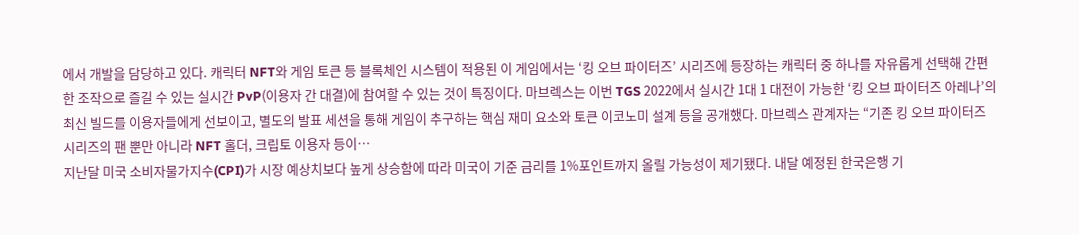에서 개발을 담당하고 있다. 캐릭터 NFT와 게임 토큰 등 블록체인 시스템이 적용된 이 게임에서는 ‘킹 오브 파이터즈’ 시리즈에 등장하는 캐릭터 중 하나를 자유롭게 선택해 간편한 조작으로 즐길 수 있는 실시간 PvP(이용자 간 대결)에 참여할 수 있는 것이 특징이다. 마브렉스는 이번 TGS 2022에서 실시간 1대 1 대전이 가능한 ‘킹 오브 파이터즈 아레나’의 최신 빌드를 이용자들에게 선보이고, 별도의 발표 세션을 통해 게임이 추구하는 핵심 재미 요소와 토큰 이코노미 설계 등을 공개했다. 마브렉스 관계자는 “기존 킹 오브 파이터즈 시리즈의 팬 뿐만 아니라 NFT 홀더, 크립토 이용자 등이…
지난달 미국 소비자물가지수(CPI)가 시장 예상치보다 높게 상승함에 따라 미국이 기준 금리를 1%포인트까지 올릴 가능성이 제기됐다. 내달 예정된 한국은행 기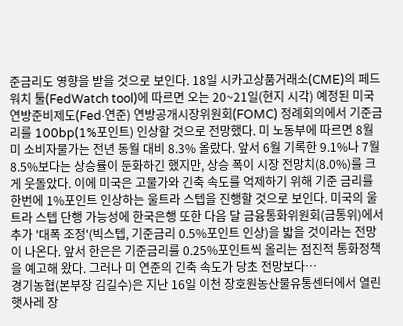준금리도 영향을 받을 것으로 보인다. 18일 시카고상품거래소(CME)의 페드워치 툴(FedWatch tool)에 따르면 오는 20~21일(현지 시각) 예정된 미국 연방준비제도(Fed·연준) 연방공개시장위원회(FOMC) 정례회의에서 기준금리를 100bp(1%포인트) 인상할 것으로 전망했다. 미 노동부에 따르면 8월 미 소비자물가는 전년 동월 대비 8.3% 올랐다. 앞서 6월 기록한 9.1%나 7월 8.5%보다는 상승률이 둔화하긴 했지만, 상승 폭이 시장 전망치(8.0%)를 크게 웃돌았다. 이에 미국은 고물가와 긴축 속도를 억제하기 위해 기준 금리를 한번에 1%포인트 인상하는 울트라 스텝을 진행할 것으로 보인다. 미국의 울트라 스텝 단행 가능성에 한국은행 또한 다음 달 금융통화위원회(금통위)에서 추가 '대폭 조정'(빅스텝, 기준금리 0.5%포인트 인상)을 밟을 것이라는 전망이 나온다. 앞서 한은은 기준금리를 0.25%포인트씩 올리는 점진적 통화정책을 예고해 왔다. 그러나 미 연준의 긴축 속도가 당초 전망보다…
경기농협(본부장 김길수)은 지난 16일 이천 장호원농산물유통센터에서 열린 햇사레 장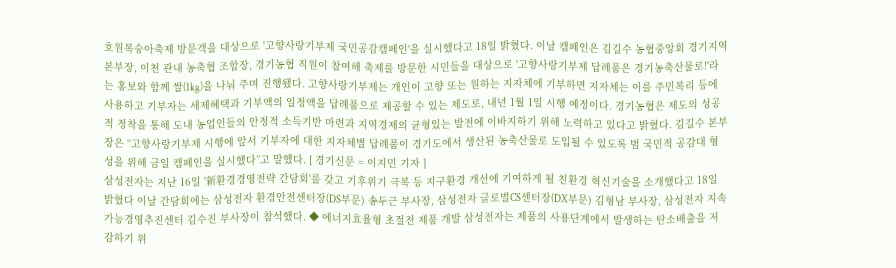호원복숭아축제 방문객을 대상으로 '고향사랑기부제 국민공감캠페인'을 실시했다고 18일 밝혔다. 이날 캠페인은 김길수 농협중앙회 경기지역본부장, 이천 관내 농축협 조합장, 경기농협 직원이 참여해 축제를 방문한 시민들을 대상으로 '고향사랑기부제 답례품은 경기농축산물로!'라는 홍보와 함께 쌀(1kg)을 나눠 주며 진행됐다. 고향사랑기부제는 개인이 고향 또는 원하는 지자체에 기부하면 지자체는 이를 주민복리 등에 사용하고 기부자는 세제혜택과 기부액의 일정액을 답례품으로 제공할 수 있는 제도로, 내년 1월 1일 시행 예정이다. 경기농협은 제도의 성공적 정착을 통해 도내 농업인들의 안정적 소득기반 마련과 지역경제의 균형있는 발전에 이바지하기 위해 노력하고 있다고 밝혔다. 김길수 본부장은 “고향사랑기부제 시행에 앞서 기부자에 대한 지자체별 답례품이 경기도에서 생산된 농축산물로 도입될 수 있도록 범 국민적 공감대 형성을 위해 금일 캠페인을 실시했다”고 말했다. [ 경기신문 = 이지민 기자 ]
삼성전자는 지난 16일 '新환경경영전략 간담회'를 갖고 기후위기 극복 등 지구환경 개선에 기여하게 될 친환경 혁신기술을 소개했다고 18일 밝혔다 이날 간담회에는 삼성전자 환경안전센터장(DS부문) 송두근 부사장, 삼성전자 글로벌CS센터장(DX부문) 김형남 부사장, 삼성전자 지속가능경영추진센터 김수진 부사장이 참석했다. ◆ 에너지효율형 초절전 제품 개발 삼성전자는 제품의 사용단계에서 발생하는 탄소배출을 저감하기 위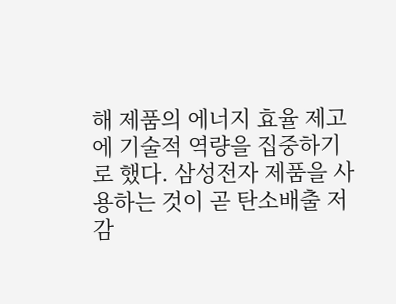해 제품의 에너지 효율 제고에 기술적 역량을 집중하기로 했다. 삼성전자 제품을 사용하는 것이 곧 탄소배출 저감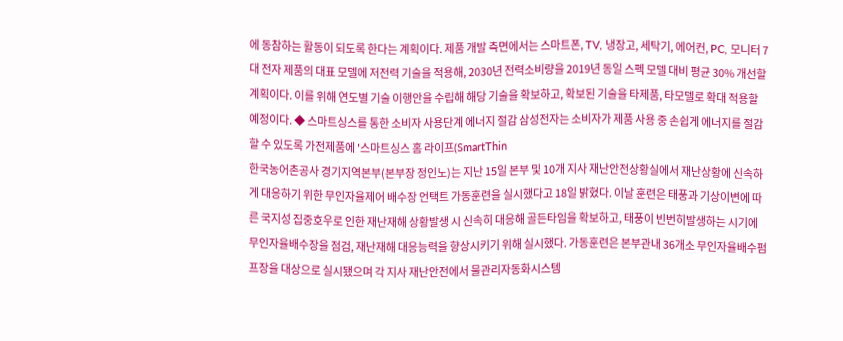에 동참하는 활동이 되도록 한다는 계획이다. 제품 개발 측면에서는 스마트폰, TV, 냉장고, 세탁기, 에어컨, PC, 모니터 7대 전자 제품의 대표 모델에 저전력 기술을 적용해, 2030년 전력소비량을 2019년 동일 스펙 모델 대비 평균 30% 개선할 계획이다. 이를 위해 연도별 기술 이행안을 수립해 해당 기술을 확보하고, 확보된 기술을 타제품, 타모델로 확대 적용할 예정이다. ◆ 스마트싱스를 통한 소비자 사용단계 에너지 절감 삼성전자는 소비자가 제품 사용 중 손쉽게 에너지를 절감할 수 있도록 가전제품에 '스마트싱스 홈 라이프(SmartThin
한국농어촌공사 경기지역본부(본부장 정인노)는 지난 15일 본부 및 10개 지사 재난안전상황실에서 재난상황에 신속하게 대응하기 위한 무인자율제어 배수장 언택트 가동훈련을 실시했다고 18일 밝혔다. 이날 훈련은 태풍과 기상이변에 따른 국지성 집중호우로 인한 재난재해 상황발생 시 신속히 대응해 골든타임을 확보하고, 태풍이 빈번히발생하는 시기에 무인자율배수장을 점검, 재난재해 대응능력을 향상시키기 위해 실시했다. 가동훈련은 본부관내 36개소 무인자율배수펌프장을 대상으로 실시됐으며 각 지사 재난안전에서 물관리자동화시스템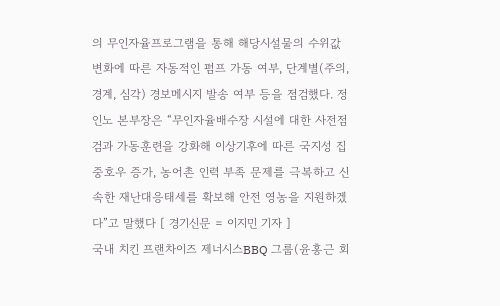의 무인자율프로그램을 통해 해당시설물의 수위값 변화에 따른 자동적인 펌프 가동 여부, 단계별(주의, 경계, 심각) 경보메시지 발송 여부 등을 점검했다. 정인노 본부장은 “무인자율배수장 시설에 대한 사전점검과 가동훈련을 강화해 이상기후에 따른 국지성 집중호우 증가, 농어촌 인력 부족 문제를 극복하고 신속한 재난대응태세를 확보해 안전 영농을 지원하겠다”고 말했다 [ 경기신문 = 이지민 기자 ]
국내 치킨 프랜차이즈 제너시스BBQ 그룹(윤홍근 회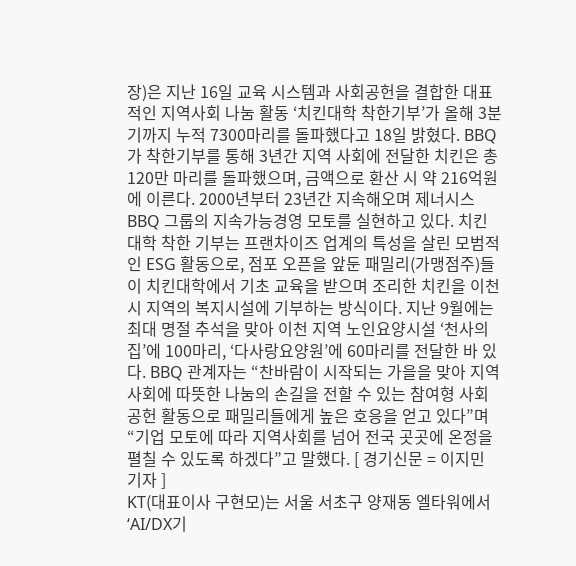장)은 지난 16일 교육 시스템과 사회공헌을 결합한 대표적인 지역사회 나눔 활동 ‘치킨대학 착한기부’가 올해 3분기까지 누적 7300마리를 돌파했다고 18일 밝혔다. BBQ가 착한기부를 통해 3년간 지역 사회에 전달한 치킨은 총 120만 마리를 돌파했으며, 금액으로 환산 시 약 216억원에 이른다. 2000년부터 23년간 지속해오며 제너시스BBQ 그룹의 지속가능경영 모토를 실현하고 있다. 치킨대학 착한 기부는 프랜차이즈 업계의 특성을 살린 모범적인 ESG 활동으로, 점포 오픈을 앞둔 패밀리(가맹점주)들이 치킨대학에서 기초 교육을 받으며 조리한 치킨을 이천시 지역의 복지시설에 기부하는 방식이다. 지난 9월에는 최대 명절 추석을 맞아 이천 지역 노인요양시설 ‘천사의집’에 100마리, ‘다사랑요양원’에 60마리를 전달한 바 있다. BBQ 관계자는 “찬바람이 시작되는 가을을 맞아 지역사회에 따뜻한 나눔의 손길을 전할 수 있는 참여형 사회공헌 활동으로 패밀리들에게 높은 호응을 얻고 있다”며 “기업 모토에 따라 지역사회를 넘어 전국 곳곳에 온정을 펼칠 수 있도록 하겠다”고 말했다. [ 경기신문 = 이지민 기자 ]
KT(대표이사 구현모)는 서울 서초구 양재동 엘타워에서 ‘AI/DX기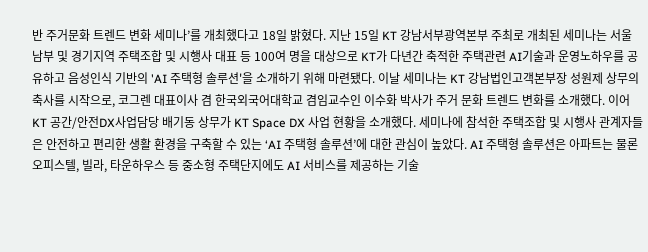반 주거문화 트렌드 변화 세미나’를 개최했다고 18일 밝혔다. 지난 15일 KT 강남서부광역본부 주최로 개최된 세미나는 서울 남부 및 경기지역 주택조합 및 시행사 대표 등 100여 명을 대상으로 KT가 다년간 축적한 주택관련 AI기술과 운영노하우를 공유하고 음성인식 기반의 'AI 주택형 솔루션'을 소개하기 위해 마련됐다. 이날 세미나는 KT 강남법인고객본부장 성원제 상무의 축사를 시작으로, 코그렌 대표이사 겸 한국외국어대학교 겸임교수인 이수화 박사가 주거 문화 트렌드 변화를 소개했다. 이어 KT 공간/안전DX사업담당 배기동 상무가 KT Space DX 사업 현황을 소개했다. 세미나에 참석한 주택조합 및 시행사 관계자들은 안전하고 편리한 생활 환경을 구축할 수 있는 ‘AI 주택형 솔루션’에 대한 관심이 높았다. AI 주택형 솔루션은 아파트는 물론 오피스텔, 빌라, 타운하우스 등 중소형 주택단지에도 AI 서비스를 제공하는 기술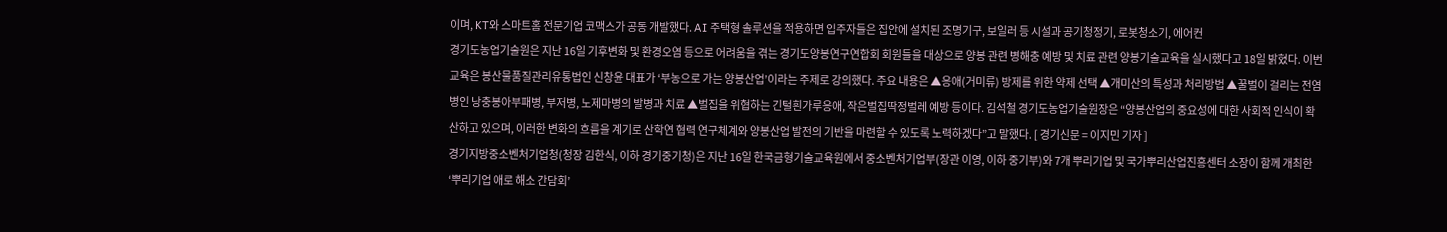이며, KT와 스마트홈 전문기업 코맥스가 공동 개발했다. AI 주택형 솔루션을 적용하면 입주자들은 집안에 설치된 조명기구, 보일러 등 시설과 공기청정기, 로봇청소기, 에어컨
경기도농업기술원은 지난 16일 기후변화 및 환경오염 등으로 어려움을 겪는 경기도양봉연구연합회 회원들을 대상으로 양봉 관련 병해충 예방 및 치료 관련 양봉기술교육을 실시했다고 18일 밝혔다. 이번 교육은 봉산물품질관리유통법인 신창윤 대표가 ‘부농으로 가는 양봉산업’이라는 주제로 강의했다. 주요 내용은 ▲응애(거미류) 방제를 위한 약제 선택 ▲개미산의 특성과 처리방법 ▲꿀벌이 걸리는 전염병인 낭충봉아부패병, 부저병, 노제마병의 발병과 치료 ▲벌집을 위협하는 긴털흰가루응애, 작은벌집딱정벌레 예방 등이다. 김석철 경기도농업기술원장은 “양봉산업의 중요성에 대한 사회적 인식이 확산하고 있으며, 이러한 변화의 흐름을 계기로 산학연 협력 연구체계와 양봉산업 발전의 기반을 마련할 수 있도록 노력하겠다”고 말했다. [ 경기신문 = 이지민 기자 ]
경기지방중소벤처기업청(청장 김한식, 이하 경기중기청)은 지난 16일 한국금형기술교육원에서 중소벤처기업부(장관 이영, 이하 중기부)와 7개 뿌리기업 및 국가뿌리산업진흥센터 소장이 함께 개최한 ‘뿌리기업 애로 해소 간담회’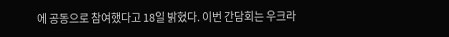에 공동으로 참여했다고 18일 밝혔다. 이번 간담회는 우크라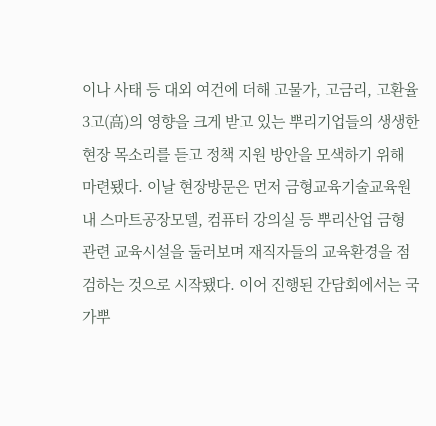이나 사태 등 대외 여건에 더해 고물가, 고금리, 고환율 3고(高)의 영향을 크게 받고 있는 뿌리기업들의 생생한 현장 목소리를 듣고 정책 지원 방안을 모색하기 위해 마련됐다. 이날 현장방문은 먼저 금형교육기술교육원 내 스마트공장모델, 컴퓨터 강의실 등 뿌리산업 금형 관련 교육시설을 둘러보며 재직자들의 교육환경을 점검하는 것으로 시작됐다. 이어 진행된 간담회에서는 국가뿌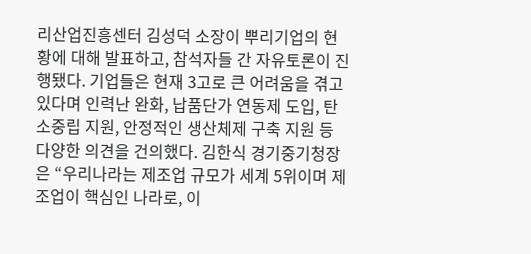리산업진흥센터 김성덕 소장이 뿌리기업의 현황에 대해 발표하고, 참석자들 간 자유토론이 진행됐다. 기업들은 현재 3고로 큰 어려움을 겪고 있다며 인력난 완화, 납품단가 연동제 도입, 탄소중립 지원, 안정적인 생산체제 구축 지원 등 다양한 의견을 건의했다. 김한식 경기중기청장은 “우리나라는 제조업 규모가 세계 5위이며 제조업이 핵심인 나라로, 이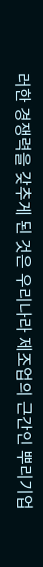러한 경쟁력을 갖추게 된 것은 우리나라 제조업의 근간인 뿌리기업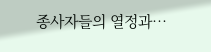종사자들의 열정과…